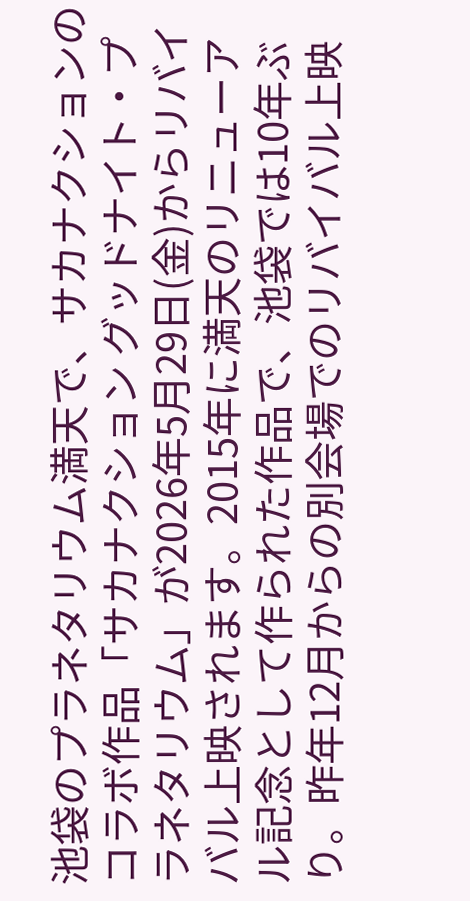池袋のプラネタリウム満天で、サカナクションのコラボ作品「サカナクション グッドナイト・プラネタリウム」が2026年5月29日(金)からリバイバル上映されます。2015年に満天のリニューアル記念として作られた作品で、池袋では10年ぶり。昨年12月からの別会場でのリバイバル上映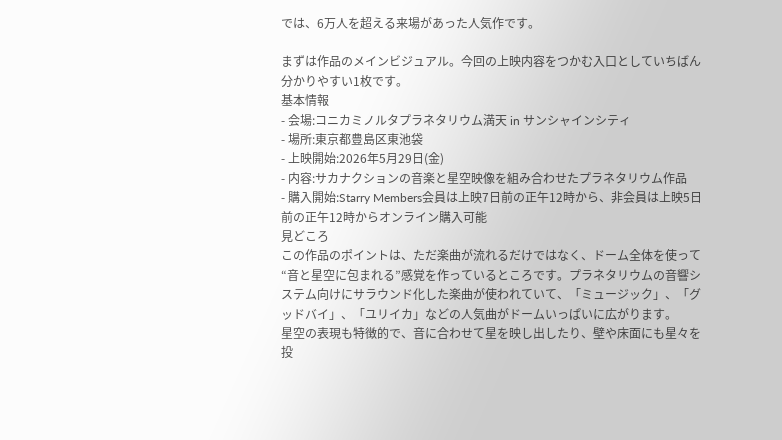では、6万人を超える来場があった人気作です。

まずは作品のメインビジュアル。今回の上映内容をつかむ入口としていちばん分かりやすい1枚です。
基本情報
- 会場:コニカミノルタプラネタリウム満天 in サンシャインシティ
- 場所:東京都豊島区東池袋
- 上映開始:2026年5月29日(金)
- 内容:サカナクションの音楽と星空映像を組み合わせたプラネタリウム作品
- 購入開始:Starry Members会員は上映7日前の正午12時から、非会員は上映5日前の正午12時からオンライン購入可能
見どころ
この作品のポイントは、ただ楽曲が流れるだけではなく、ドーム全体を使って“音と星空に包まれる”感覚を作っているところです。プラネタリウムの音響システム向けにサラウンド化した楽曲が使われていて、「ミュージック」、「グッドバイ」、「ユリイカ」などの人気曲がドームいっぱいに広がります。
星空の表現も特徴的で、音に合わせて星を映し出したり、壁や床面にも星々を投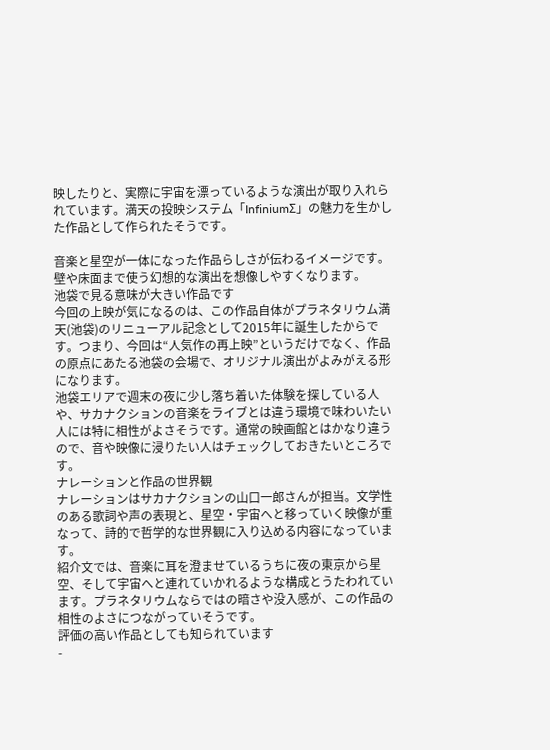映したりと、実際に宇宙を漂っているような演出が取り入れられています。満天の投映システム「InfiniumΣ」の魅力を生かした作品として作られたそうです。

音楽と星空が一体になった作品らしさが伝わるイメージです。壁や床面まで使う幻想的な演出を想像しやすくなります。
池袋で見る意味が大きい作品です
今回の上映が気になるのは、この作品自体がプラネタリウム満天(池袋)のリニューアル記念として2015年に誕生したからです。つまり、今回は“人気作の再上映”というだけでなく、作品の原点にあたる池袋の会場で、オリジナル演出がよみがえる形になります。
池袋エリアで週末の夜に少し落ち着いた体験を探している人や、サカナクションの音楽をライブとは違う環境で味わいたい人には特に相性がよさそうです。通常の映画館とはかなり違うので、音や映像に浸りたい人はチェックしておきたいところです。
ナレーションと作品の世界観
ナレーションはサカナクションの山口一郎さんが担当。文学性のある歌詞や声の表現と、星空・宇宙へと移っていく映像が重なって、詩的で哲学的な世界観に入り込める内容になっています。
紹介文では、音楽に耳を澄ませているうちに夜の東京から星空、そして宇宙へと連れていかれるような構成とうたわれています。プラネタリウムならではの暗さや没入感が、この作品の相性のよさにつながっていそうです。
評価の高い作品としても知られています
-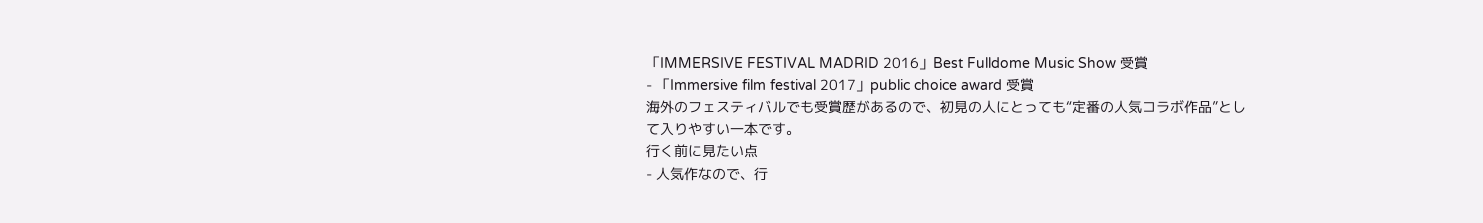「IMMERSIVE FESTIVAL MADRID 2016」Best Fulldome Music Show 受賞
- 「Immersive film festival 2017」public choice award 受賞
海外のフェスティバルでも受賞歴があるので、初見の人にとっても“定番の人気コラボ作品”として入りやすい一本です。
行く前に見たい点
- 人気作なので、行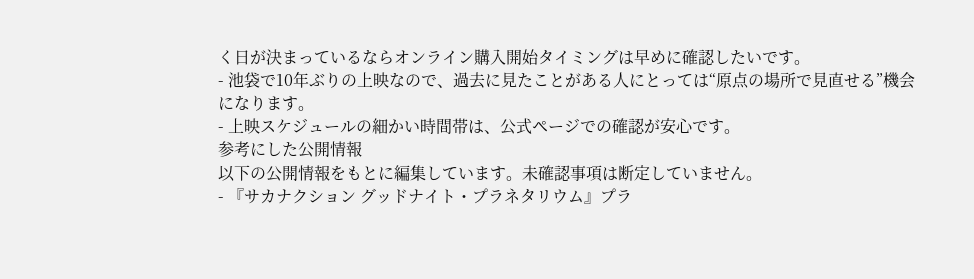く日が決まっているならオンライン購入開始タイミングは早めに確認したいです。
- 池袋で10年ぶりの上映なので、過去に見たことがある人にとっては“原点の場所で見直せる”機会になります。
- 上映スケジュールの細かい時間帯は、公式ページでの確認が安心です。
参考にした公開情報
以下の公開情報をもとに編集しています。未確認事項は断定していません。
- 『サカナクション グッドナイト・プラネタリウム』プラ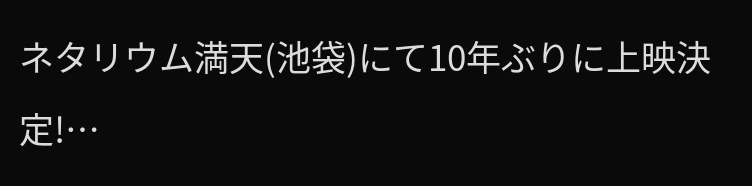ネタリウム満天(池袋)にて10年ぶりに上映決定!…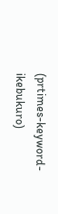(prtimes-keyword-ikebukuro)